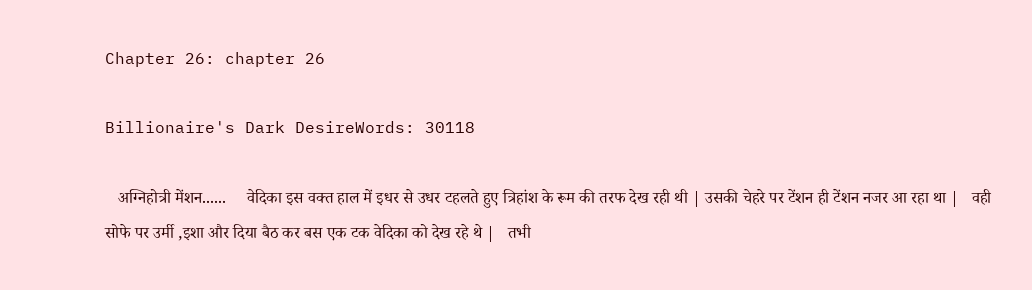Chapter 26: chapter 26

Billionaire's Dark DesireWords: 30118

   अग्निहोत्री मेंशन......     वेदिका इस वक्त हाल में इधर से उधर टहलते हुए त्रिहांश के रूम की तरफ देख रही थी | उसकी चेहरे पर टेंशन ही टेंशन नजर आ रहा था |   वही सोफे पर उर्मी ,इशा और दिया बैठ कर बस एक टक वेदिका को देख रहे थे |   तभी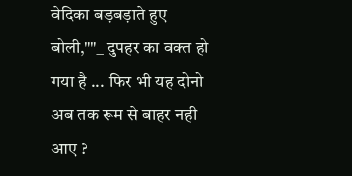वेदिका बड़बड़ाते हुए बोली,""_ दुपहर का वक्त हो गया है ... फिर भी यह दोनो अब तक रूम से बाहर नही आए ?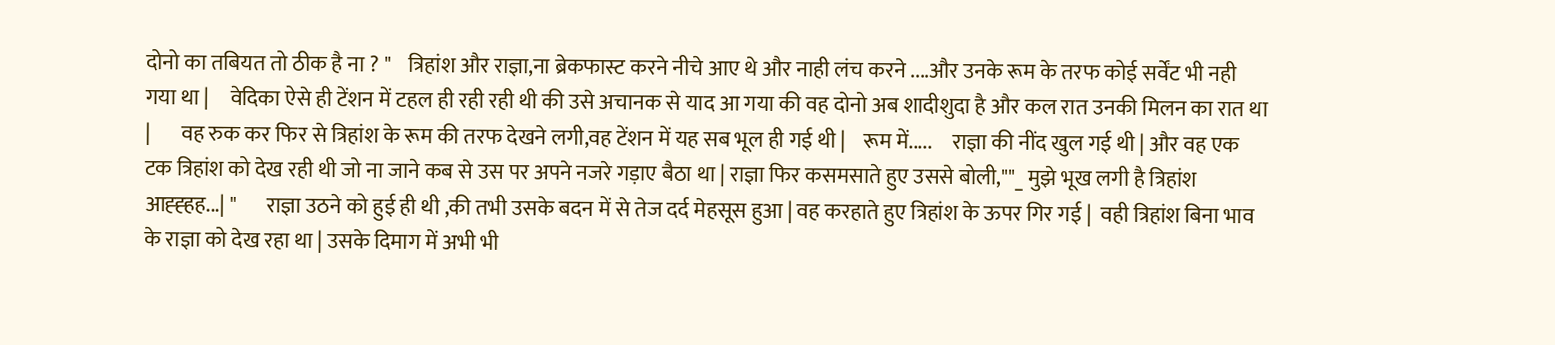दोनो का तबियत तो ठीक है ना ? "    त्रिहांश और राज्ञा,ना ब्रेकफास्ट करने नीचे आए थे और नाही लंच करने ....और उनके रूम के तरफ कोई सर्वेंट भी नही गया था |     वेदिका ऐसे ही टेंशन में टहल ही रही रही थी की उसे अचानक से याद आ गया की वह दोनो अब शादीशुदा है और कल रात उनकी मिलन का रात था |       वह रुक कर फिर से त्रिहांश के रूम की तरफ देखने लगी,वह टेंशन में यह सब भूल ही गई थी |    रूम में.....     राज्ञा की नींद खुल गई थी | और वह एक टक त्रिहांश को देख रही थी जो ना जाने कब से उस पर अपने नजरे गड़ाए बैठा था | राज्ञा फिर कसमसाते हुए उससे बोली,""_ मुझे भूख लगी है त्रिहांश आह्ह्हह...| "       राज्ञा उठने को हुई ही थी ,की तभी उसके बदन में से तेज दर्द मेहसूस हुआ | वह करहाते हुए त्रिहांश के ऊपर गिर गई |  वही त्रिहांश बिना भाव के राज्ञा को देख रहा था | उसके दिमाग में अभी भी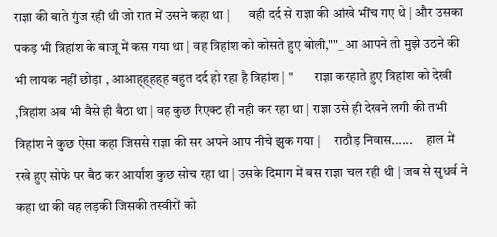राज्ञा की बाते गुंज रही थी जो रात में उसने कहा था |       वही दर्द से राज्ञा की आंखे भींच गए थे | और उसका पकड़ भी त्रिहांश के बाजू में कस गया था | वह त्रिहांश को कोसते हुए बोली,""_ आ आपने तो मुझे उठने की भी लायक नहीं छोड़ा , आआह्ह्हह्ह बहुत दर्द हो रहा है त्रिहांश | "        राज्ञा करहाते हुए त्रिहांश को देखी ,त्रिहांश अब भी वैसे ही बैठा था | वह कुछ रिएक्ट ही नही कर रहा था | राज्ञा उसे ही देखने लगी की तभी त्रिहांश ने कुछ ऐसा कहा जिससे राज्ञा की सर अपने आप नीचे झुक गया |     राठौड़ निवास......     हाल में रखे हुए सोफे पर बैठ कर आर्यांश कुछ सोच रहा था | उसके दिमाग में बस राज्ञा चल रही थी | जब से सुधर्व ने कहा था की वह लड़की जिसकी तस्वीरों को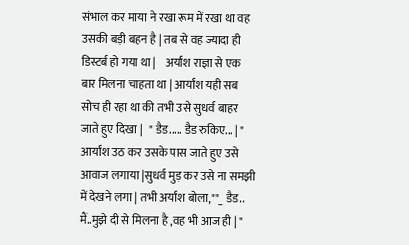संभाल कर माया ने रखा रूम में रखा था वह उसकी बड़ी बहन है | तब से वह ज्यादा ही डिस्टर्ब हो गया था |    अर्यांश राज्ञा से एक बार मिलना चाहता था | आर्यांश यही सब सोच ही रहा था की तभी उसे सुधर्व बाहर जाते हुए दिखा |   " डैड..... डैड रुकिए... | "     आर्यांश उठ कर उसके पास जाते हुए उसे आवाज लगाया |सुधर्व मुड़ कर उसे ना समझी में देखने लगा | तभी अर्यांश बोला,""_ डैड.. मैं..मुझे दी से मिलना है ,वह भी आज ही | "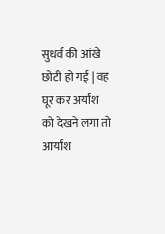सुधर्व की आंखे छोटी हो गई | वह घूर कर अर्यांश को देखने लगा तो आर्यांश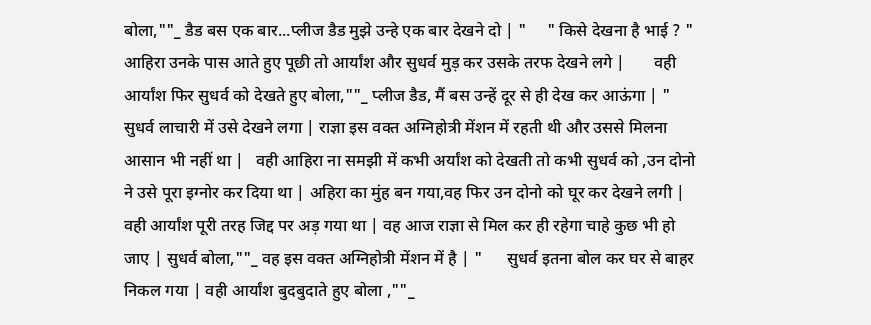बोला,""_ डैड बस एक बार...प्लीज डैड मुझे उन्हे एक बार देखने दो | "     " किसे देखना है भाई ? " आहिरा उनके पास आते हुए पूछी तो आर्यांश और सुधर्व मुड़ कर उसके तरफ देखने लगे |       वही आर्यांश फिर सुधर्व को देखते हुए बोला,""_ प्लीज डैड, मैं बस उन्हें दूर से ही देख कर आऊंगा | "  सुधर्व लाचारी में उसे देखने लगा | राज्ञा इस वक्त अग्निहोत्री मेंशन में रहती थी और उससे मिलना आसान भी नहीं था |   वही आहिरा ना समझी में कभी अर्यांश को देखती तो कभी सुधर्व को ,उन दोनो ने उसे पूरा इग्नोर कर दिया था | अहिरा का मुंह बन गया,वह फिर उन दोनो को घूर कर देखने लगी |         वही आर्यांश पूरी तरह जिद्द पर अड़ गया था | वह आज राज्ञा से मिल कर ही रहेगा चाहे कुछ भी हो जाए | सुधर्व बोला,""_ वह इस वक्त अग्निहोत्री मेंशन में है | "      सुधर्व इतना बोल कर घर से बाहर निकल गया | वही आर्यांश बुदबुदाते हुए बोला ,""_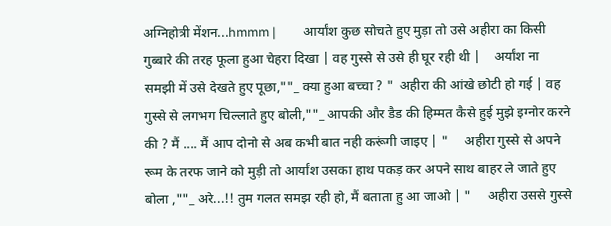अग्निहोत्री मेंशन...hmmm |         आर्यांश कुछ सोचते हुए मुड़ा तो उसे अहीरा का किसी गुब्बारे की तरह फूला हुआ चेहरा दिखा | वह गुस्से से उसे ही घूर रही थी |    अर्यांश ना समझी में उसे देखते हुए पूछा,""_ क्या हुआ बच्चा ? "  अहीरा की आंखे छोटी हो गई | वह गुस्से से लगभग चिल्लाते हुए बोली,""_ आपकी और डैड की हिम्मत कैसे हुई मुझे इग्नोर करने की ? मैं .... मैं आप दोनो से अब कभी बात नही करूंगी जाइए | "     अहीरा गुस्से से अपने रूम के तरफ जाने को मुड़ी तो आर्यांश उसका हाथ पकड़ कर अपने साथ बाहर ले जाते हुए बोला ,""_ अरे...!! तुम गलत समझ रही हो, मैं बताता हु आ जाओ | "     अहीरा उससे गुस्से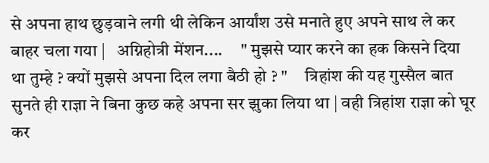से अपना हाथ छुड़वाने लगी थी लेकिन आर्यांश उसे मनाते हुए अपने साथ ले कर बाहर चला गया |   अग्निहोत्री मेंशन....     " मुझसे प्यार करने का हक किसने दिया था तुम्हे ? क्यों मुझसे अपना दिल लगा बैठी हो ? "     त्रिहांश की यह गुस्सैल बात सुनते ही राज्ञा ने बिना कुछ कहे अपना सर झुका लिया था | वही त्रिहांश राज्ञा को घूर कर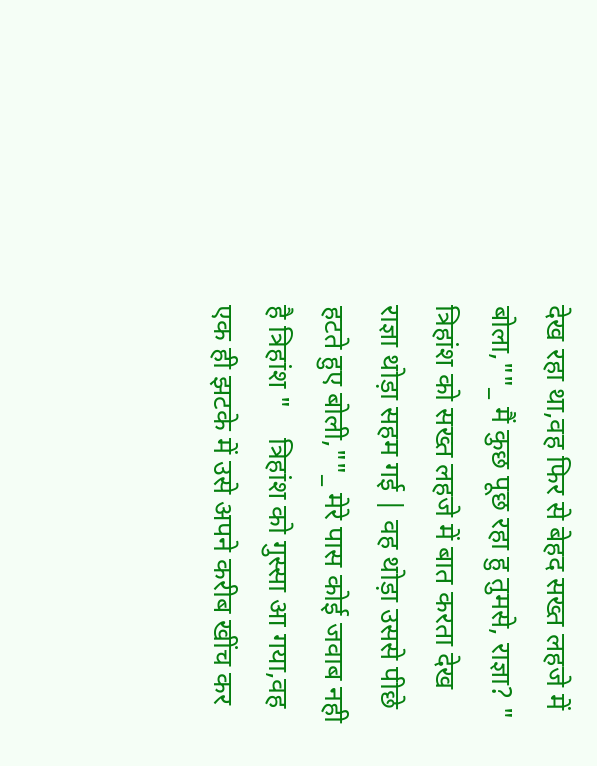देख रहा था,वह फिर से बेहद सख्त लहजे में बोला,""_ मैं कुछ पूछ रहा हु तुमसे, राज्ञा? "    त्रिहांश को सख्त लहजे में बात करता देख राज्ञा थोड़ा सहम गई | वह थोड़ा उससे पीछे हटते हुए बोली,""_ मेरे पास कोई जवाब नही है त्रिहांश "    त्रिहांश को गुस्सा आ गया,वह एक ही झटके में उसे अपने करीब खींच कर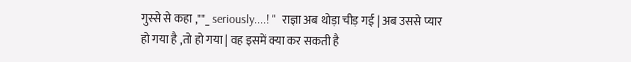गुस्से से कहा ,""_ seriously....! "  राज्ञा अब थोड़ा चीड़ गई | अब उससे प्यार हो गया है ,तो हो गया | वह इसमें क्या कर सकती है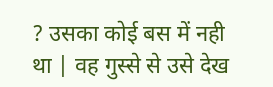? उसका कोई बस में नही था | वह गुस्से से उसे देख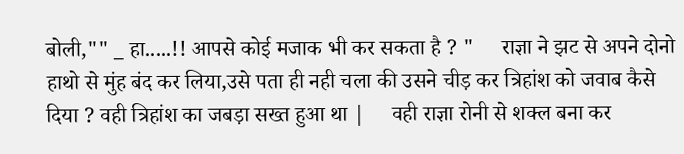बोली,"" _ हा.....!! आपसे कोई मजाक भी कर सकता है ? "     राज्ञा ने झट से अपने दोनो हाथो से मुंह बंद कर लिया,उसे पता ही नही चला की उसने चीड़ कर त्रिहांश को जवाब कैसे दिया ? वही त्रिहांश का जबड़ा सख्त हुआ था |     वही राज्ञा रोनी से शक्ल बना कर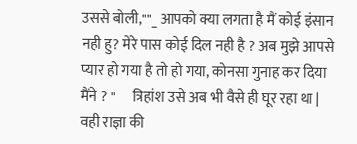उससे बोली,""_ आपको क्या लगता है मैं कोई इंसान नही हु? मेरे पास कोई दिल नही है ? अब मुझे आपसे प्यार हो गया है तो हो गया, कोनसा गुनाह कर दिया मैंने ? "      त्रिहांश उसे अब भी वैसे ही घूर रहा था | वही राज्ञा की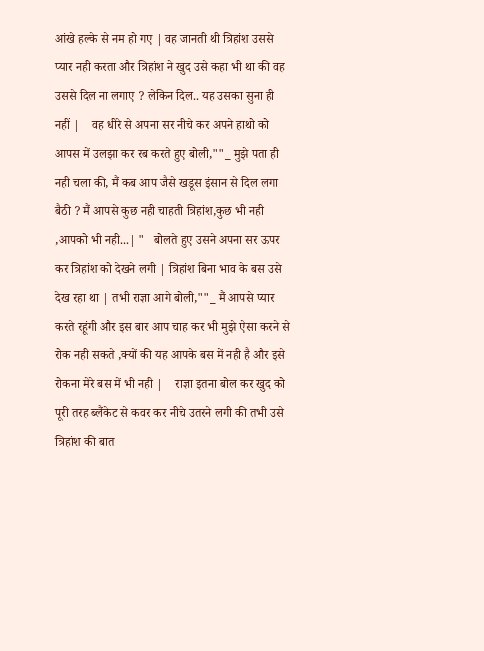आंखे हल्के से नम हो गए | वह जानती थी त्रिहांश उससे प्यार नही करता और त्रिहांश ने खुद उसे कहा भी था की वह उससे दिल ना लगाए ? लेकिन दिल.. यह उसका सुना ही नहीं |    वह धीरे से अपना सर नीचे कर अपने हाथो को आपस में उलझा कर रब करते हुए बोली,""_ मुझे पता ही नही चला की, मैं कब आप जैसे खडूस इंसान से दिल लगा बैठी ? मैं आपसे कुछ नही चाहती त्रिहांश,कुछ भी नही ,आपको भी नही...| "   बोलते हुए उसने अपना सर ऊपर कर त्रिहांश को देखने लगी | त्रिहांश बिना भाव के बस उसे देख रहा था | तभी राज्ञा आगे बोली,""_ मैं आपसे प्यार करते रहूंगी और इस बार आप चाह कर भी मुझे ऐसा करने से रोक नही सकते ,क्यों की यह आपके बस में नही है और इसे रोकना मेरे बस में भी नही |    राज्ञा इतना बोल कर खुद को पूरी तरह ब्लैंकेट से कवर कर नीचे उतरने लगी की तभी उसे त्रिहांश की बात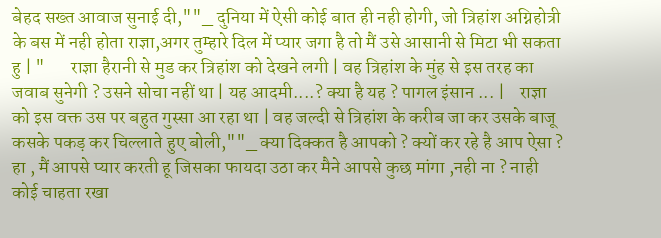बेहद सख्त आवाज सुनाई दी,""_ दुनिया में ऐसी कोई बात ही नही होगी, जो त्रिहांश अग्निहोत्री के बस में नही होता राज्ञा,अगर तुम्हारे दिल में प्यार जगा है तो मैं उसे आसानी से मिटा भी सकता हु | "       राज्ञा हैरानी से मुड कर त्रिहांश को देखने लगी | वह त्रिहांश के मुंह से इस तरह का जवाब सुनेगी ? उसने सोचा नहीं था | यह आदमी....? क्या है यह ? पागल इंसान ... |    राज्ञा को इस वक्त उस पर बहुत गुस्सा आ रहा था | वह जल्दी से त्रिहांश के करीब जा कर उसके बाजू कसके पकड़ कर चिल्लाते हुए बोली,""_ क्या दिक्कत है आपको ? क्यों कर रहे है आप ऐसा ? हा , मैं आपसे प्यार करती हू जिसका फायदा उठा कर मैने आपसे कुछ मांगा ,नही ना ? नाही कोई चाहता रखा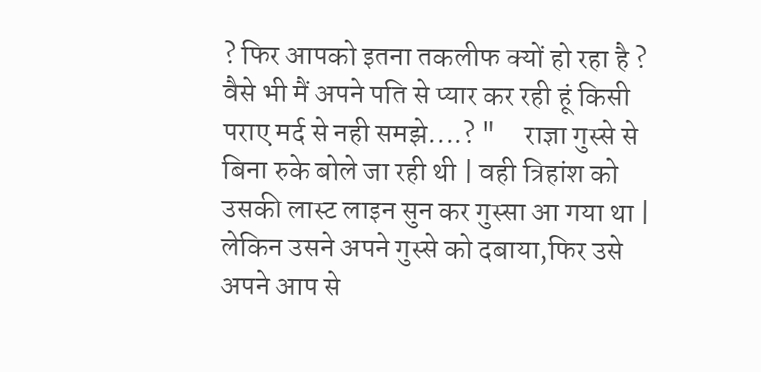? फिर आपको इतना तकलीफ क्यों हो रहा है ? वैसे भी मैं अपने पति से प्यार कर रही हूं किसी पराए मर्द से नही समझे....? "     राज्ञा गुस्से से बिना रुके बोले जा रही थी | वही त्रिहांश को उसकी लास्ट लाइन सुन कर गुस्सा आ गया था | लेकिन उसने अपने गुस्से को दबाया,फिर उसे अपने आप से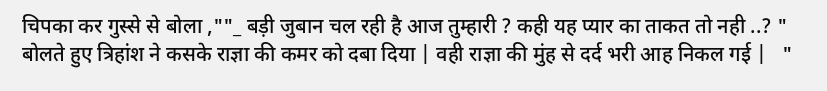चिपका कर गुस्से से बोला ,""_ बड़ी जुबान चल रही है आज तुम्हारी ? कही यह प्यार का ताकत तो नही ..? "   बोलते हुए त्रिहांश ने कसके राज्ञा की कमर को दबा दिया | वही राज्ञा की मुंह से दर्द भरी आह निकल गई |   "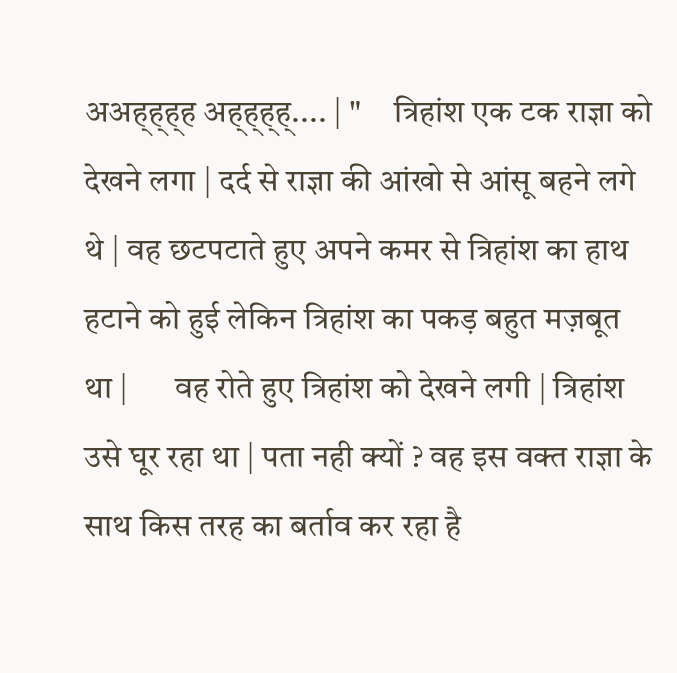अअह्ह्ह्ह अह्ह्ह्ह्.... | "     त्रिहांश एक टक राज्ञा को देखने लगा | दर्द से राज्ञा की आंखो से आंसू बहने लगे थे | वह छटपटाते हुए अपने कमर से त्रिहांश का हाथ हटाने को हुई लेकिन त्रिहांश का पकड़ बहुत मज़बूत था |       वह रोते हुए त्रिहांश को देखने लगी | त्रिहांश उसे घूर रहा था | पता नही क्यों ? वह इस वक्त राज्ञा के साथ किस तरह का बर्ताव कर रहा है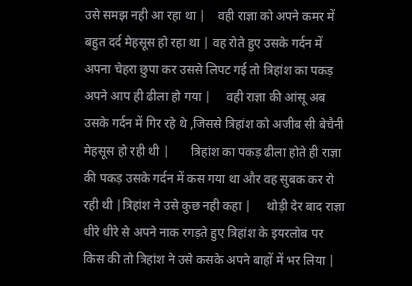उसे समझ नही आ रहा था |    वही राज्ञा को अपने कमर में बहुत दर्द मेहसूस हो रहा था | वह रोते हुए उसके गर्दन में अपना चेहरा छुपा कर उससे लिपट गई तो त्रिहांश का पकड़ अपने आप ही ढीला हो गया |     वही राज्ञा की आंसू अब उसके गर्दन में गिर रहे थे ,जिससे त्रिहांश को अजीब सी बेचैनी मेहसूस हो रही थी |       त्रिहांश का पकड़ ढीला होते ही राज्ञा की पकड़ उसके गर्दन में कस गया था और वह सुबक कर रो रही थी |त्रिहांश ने उसे कुछ नही कहा |     थोड़ी देर बाद राज्ञा धीरे धीरे से अपने नाक रगड़ते हुए त्रिहांश के इयरलोब पर किस की तो त्रिहांश ने उसे कसके अपने बाहों में भर लिया |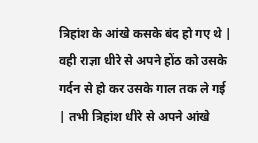त्रिहांश के आंखे कसके बंद हो गए थे |   वही राज्ञा धीरे से अपने होंठ को उसके गर्दन से हो कर उसके गाल तक ले गई | तभी त्रिहांश धीरे से अपने आंखे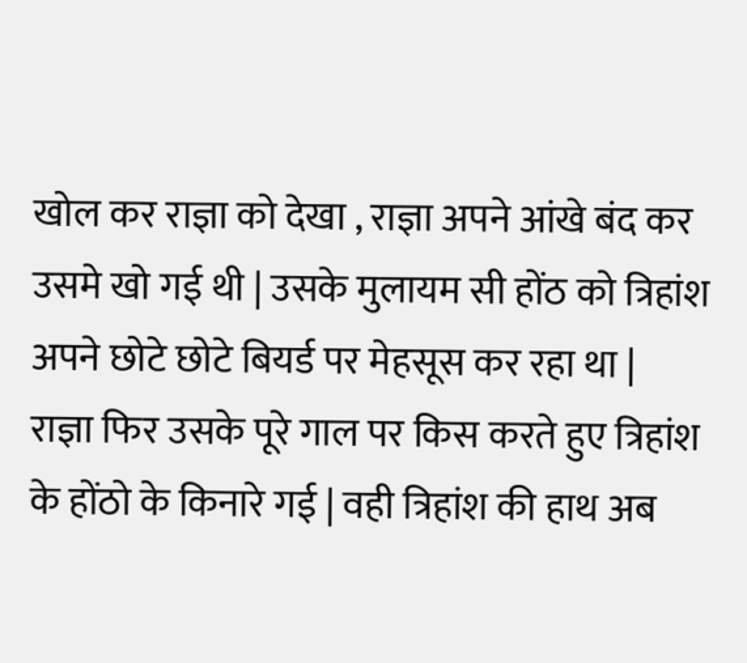खोल कर राज्ञा को देखा , राज्ञा अपने आंखे बंद कर उसमे खो गई थी | उसके मुलायम सी होंठ को त्रिहांश अपने छोटे छोटे बियर्ड पर मेहसूस कर रहा था |       राज्ञा फिर उसके पूरे गाल पर किस करते हुए त्रिहांश के होंठो के किनारे गई | वही त्रिहांश की हाथ अब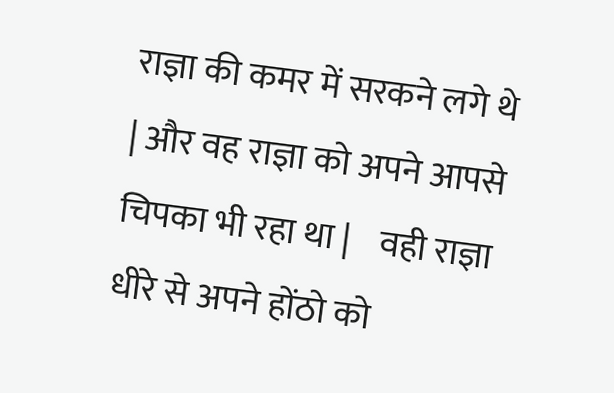राज्ञा की कमर में सरकने लगे थे | और वह राज्ञा को अपने आपसे चिपका भी रहा था |    वही राज्ञा धीरे से अपने होंठो को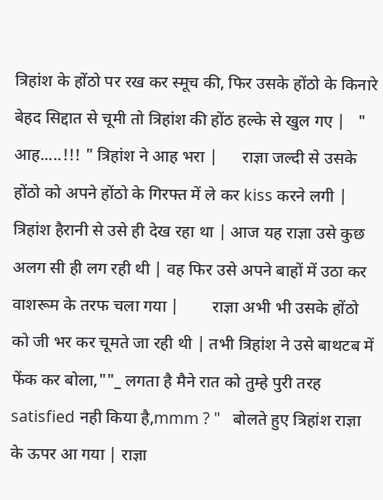त्रिहांश के होंठो पर रख कर स्मूच की, फिर उसके होंठो के किनारे बेहद सिद्दात से चूमी तो त्रिहांश की होंठ हल्के से खुल गए |   " आह.....!!! " त्रिहांश ने आह भरा |      राज्ञा जल्दी से उसके होंठो को अपने होंठो के गिरफ्त में ले कर kiss करने लगी | त्रिहांश हैरानी से उसे ही देख रहा था | आज यह राज्ञा उसे कुछ अलग सी ही लग रही थी | वह फिर उसे अपने बाहों में उठा कर वाशरूम के तरफ चला गया |        राज्ञा अभी भी उसके होंठो को जी भर कर चूमते जा रही थी | तभी त्रिहांश ने उसे बाथटब में फेंक कर बोला,""_ लगता है मैने रात को तुम्हे पुरी तरह satisfied नही किया है,mmm ? "   बोलते हुए त्रिहांश राज्ञा के ऊपर आ गया | राज्ञा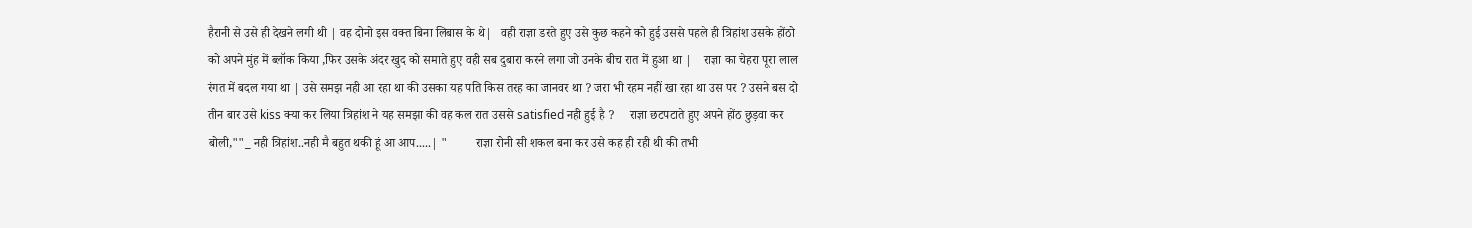हैरानी से उसे ही देखने लगी थी | वह दोनो इस वक्त बिना लिबास के थे|   वही राज्ञा डरते हुए उसे कुछ कहने को हुई उससे पहले ही त्रिहांश उसके होंठो को अपने मुंह में ब्लॉक किया ,फिर उसके अंदर खुद को समाते हुए वही सब दुबारा करने लगा जो उनके बीच रात में हुआ था |    राज्ञा का चेहरा पूरा लाल रंगत में बदल गया था | उसे समझ नही आ रहा था की उसका यह पति किस तरह का जानवर था ? जरा भी रहम नहीं खा रहा था उस पर ? उसने बस दो तीन बार उसे kiss क्या कर लिया त्रिहांश ने यह समझा की वह कल रात उससे satisfied नही हुई है ?     राज्ञा छटपटाते हुए अपने होंठ छुड़वा कर बोली,""_ नही त्रिहांश..नही मै बहुत थकी हूं आ आप.....| "         राज्ञा रोनी सी शकल बना कर उसे कह ही रही थी की तभी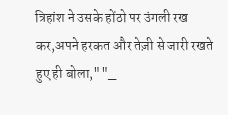त्रिहांश ने उसके होंठो पर उंगली रख कर,अपने हरकत और तेज़ी से जारी रखते हुए ही बोला,""_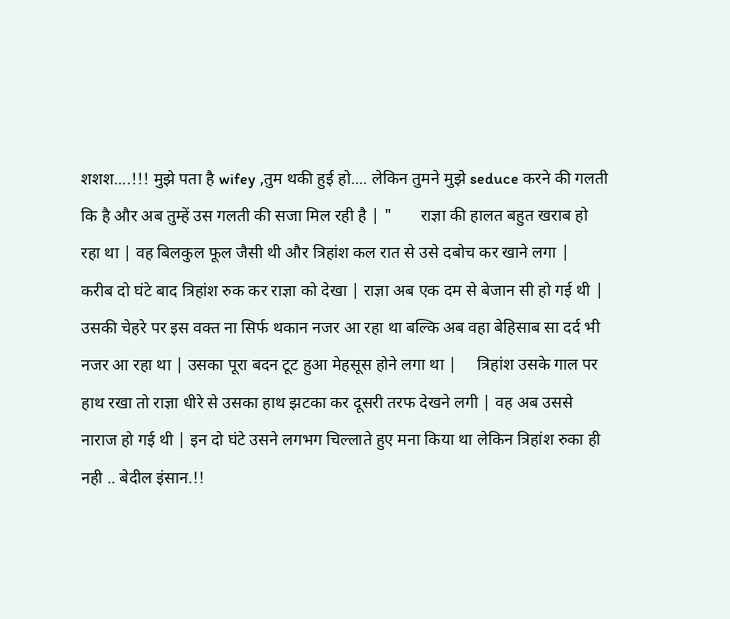शशश....!!! मुझे पता है wifey ,तुम थकी हुई हो.... लेकिन तुमने मुझे seduce करने की गलती कि है और अब तुम्हें उस गलती की सजा मिल रही है | "       राज्ञा की हालत बहुत खराब हो रहा था | वह बिलकुल फूल जैसी थी और त्रिहांश कल रात से उसे दबोच कर खाने लगा |       करीब दो घंटे बाद त्रिहांश रुक कर राज्ञा को देखा | राज्ञा अब एक दम से बेजान सी हो गई थी | उसकी चेहरे पर इस वक्त ना सिर्फ थकान नजर आ रहा था बल्कि अब वहा बेहिसाब सा दर्द भी नजर आ रहा था | उसका पूरा बदन टूट हुआ मेहसूस होने लगा था |     त्रिहांश उसके गाल पर हाथ रखा तो राज्ञा धीरे से उसका हाथ झटका कर दूसरी तरफ देखने लगी | वह अब उससे नाराज हो गई थी | इन दो घंटे उसने लगभग चिल्लाते हुए मना किया था लेकिन त्रिहांश रुका ही नही .. बेदील इंसान.!!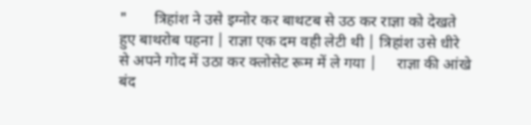"       त्रिहांश ने उसे इग्नोर कर बाथटब से उठ कर राज्ञा को देखते हुए बाथरोब पहना | राज्ञा एक दम वही लेटी थी | त्रिहांश उसे धीरे से अपने गोद में उठा कर क्लोसेट रूम में ले गया |     राज्ञा की आंखे बंद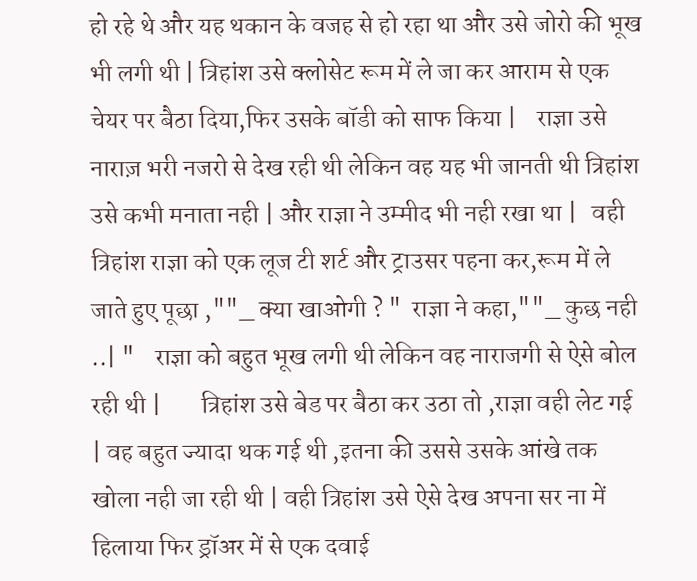हो रहे थे और यह थकान के वजह से हो रहा था और उसे जोरो की भूख भी लगी थी | त्रिहांश उसे क्लोसेट रूम में ले जा कर आराम से एक चेयर पर बैठा दिया,फिर उसके बॉडी को साफ किया |    राज्ञा उसे नाराज़ भरी नजरो से देख रही थी लेकिन वह यह भी जानती थी त्रिहांश उसे कभी मनाता नही | और राज्ञा ने उम्मीद भी नही रखा था |   वही त्रिहांश राज्ञा को एक लूज टी शर्ट और ट्राउसर पहना कर,रूम में ले जाते हुए पूछा ,""_ क्या खाओगी ? "  राज्ञा ने कहा,""_ कुछ नही ..| "    राज्ञा को बहुत भूख लगी थी लेकिन वह नाराजगी से ऐसे बोल रही थी |        त्रिहांश उसे बेड पर बैठा कर उठा तो ,राज्ञा वही लेट गई | वह बहुत ज्यादा थक गई थी ,इतना की उससे उसके आंखे तक खोला नही जा रही थी | वही त्रिहांश उसे ऐसे देख अपना सर ना में हिलाया फिर ड्रॉअर में से एक दवाई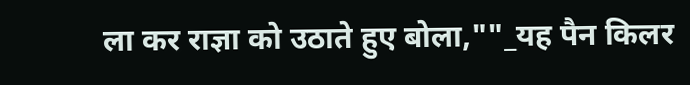ला कर राज्ञा को उठाते हुए बोला,""_यह पैन किलर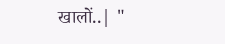खालों..| "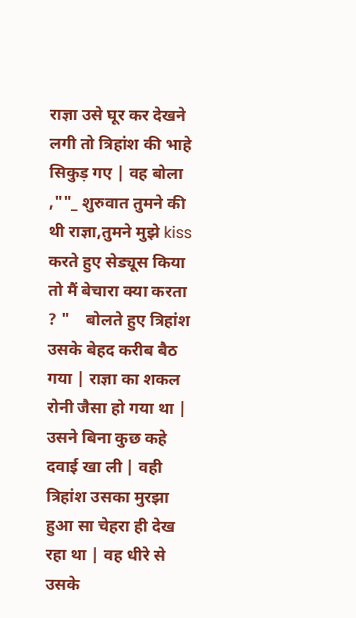राज्ञा उसे घूर कर देखने लगी तो त्रिहांश की भाहे सिकुड़ गए | वह बोला ,""_ शुरुवात तुमने की थी राज्ञा,तुमने मुझे kiss करते हुए सेड्यूस किया तो मैं बेचारा क्या करता ? "    बोलते हुए त्रिहांश उसके बेहद करीब बैठ गया | राज्ञा का शकल रोनी जैसा हो गया था | उसने बिना कुछ कहे दवाई खा ली | वही त्रिहांश उसका मुरझा हुआ सा चेहरा ही देख रहा था | वह धीरे से उसके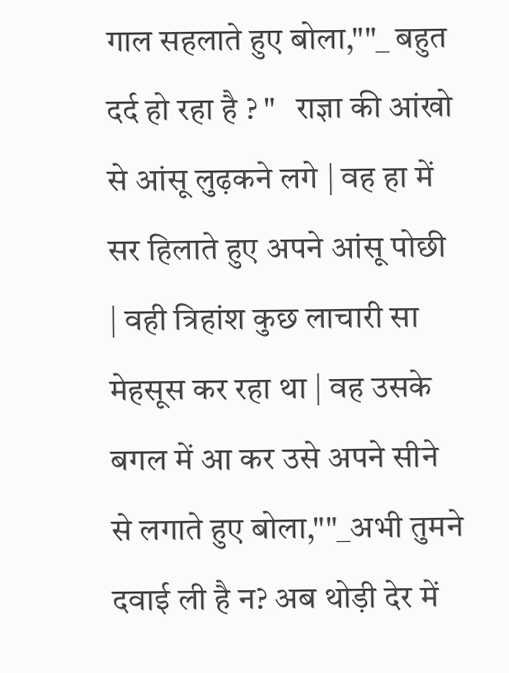गाल सहलाते हुए बोला,""_ बहुत दर्द हो रहा है ? "   राज्ञा की आंखो से आंसू लुढ़कने लगे | वह हा में सर हिलाते हुए अपने आंसू पोछी | वही त्रिहांश कुछ लाचारी सा मेहसूस कर रहा था | वह उसके बगल में आ कर उसे अपने सीने से लगाते हुए बोला,""_अभी तुमने दवाई ली है न? अब थोड़ी देर में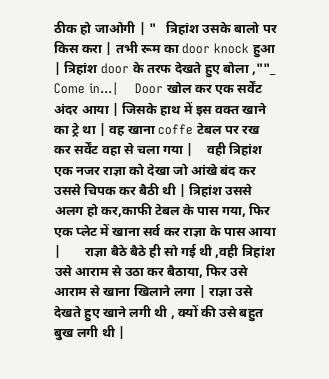ठीक हो जाओगी | "   त्रिहांश उसके बालो पर किस करा | तभी रूम का door knock हुआ | त्रिहांश door के तरफ देखते हुए बोला ,""_   Come in...|    Door खोल कर एक सर्वेंट अंदर आया | जिसके हाथ में इस वक्त खाने का ट्रे था | वह खाना coffe टेबल पर रख कर सर्वेंट वहा से चला गया |    वही त्रिहांश एक नजर राज्ञा को देखा जो आंखे बंद कर उससे चिपक कर बैठी थी | त्रिहांश उससे अलग हो कर,काफी टेबल के पास गया, फिर एक प्लेट में खाना सर्व कर राज्ञा के पास आया |       राज्ञा बैठे बैठे ही सो गई थी ,वही त्रिहांश उसे आराम से उठा कर बैठाया, फिर उसे आराम से खाना खिलाने लगा | राज्ञा उसे देखते हुए खाने लगी थी , क्यों की उसे बहुत बुख लगी थी |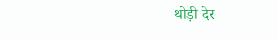थोड़ी देर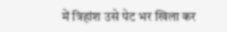में त्रिहांश उसे पेट भर खिला कर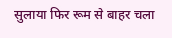सुलाया फिर रूम से बाहर चला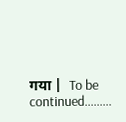गया |  To be continued.........